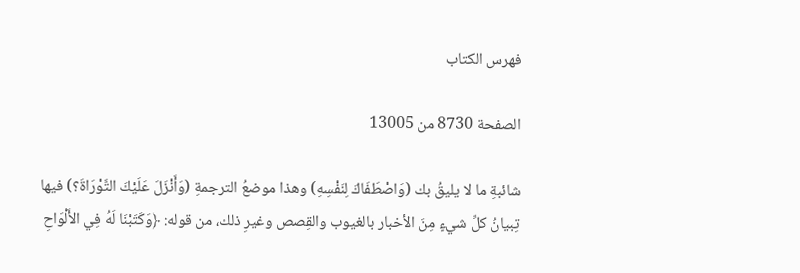فهرس الكتاب

الصفحة 8730 من 13005

شائبةِ ما لا يليقُ بك (وَاصْطَفَاكَ لِنَفْسِهِ) وهذا موضعُ الترجمةِ (وَأَنْزَلَ عَلَيْكَ التَّوْرَاةَ؟) فيها تِبيانُ كلِّ شيءٍ مِنَ الأخبار بالغيوب والقِصص وغيرِ ذلك، من قوله: ﴿وَكَتَبْنَا لَهُ فِي الأَلْوَاحِ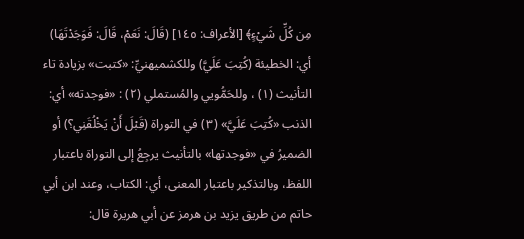مِن كُلِّ شَيْءٍ﴾ [الأعراف: ١٤٥] (قَالَ: نَعَمْ، قَالَ: فَوَجَدْتَهَا) أي: الخطيئة (كُتِبَ عَلَيَّ) وللكشميهنيِّ: «كتبت» بزيادة تاء التأنيث (١) ، وللحَمُّويي والمُستملي (٢) : «فوجدته» أي: الذنب «كُتِبَ عَلَيَّ» (٣) في التوراة (قَبْلَ أَنْ يَخْلُقَنِي؟) أو الضميرُ في «فوجدتها» بالتأنيث يرجِعُ إلى التوراة باعتبار اللفظ، وبالتذكير باعتبار المعنى، أي: الكتاب، وعند ابن أبي حاتم من طريق يزيد بن هرمز عن أبي هريرة قال: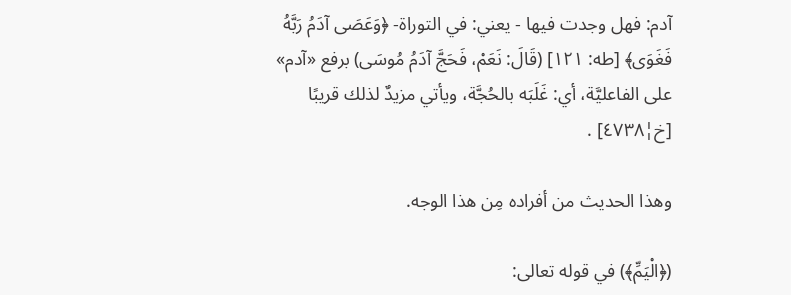آدم: فهل وجدت فيها - يعني: في التوراة- ﴿وَعَصَى آدَمُ رَبَّهُ فَغَوَى﴾ [طه: ١٢١] (قَالَ: نَعَمْ، فَحَجَّ آدَمُ مُوسَى) برفع «آدم» على الفاعليَّة، أي: غَلَبَه بالحُجَّة، ويأتي مزيدٌ لذلك قريبًا [خ¦٤٧٣٨] .

وهذا الحديث من أفراده مِن هذا الوجه.

(﴿الْيَمِّ﴾) في قوله تعالى: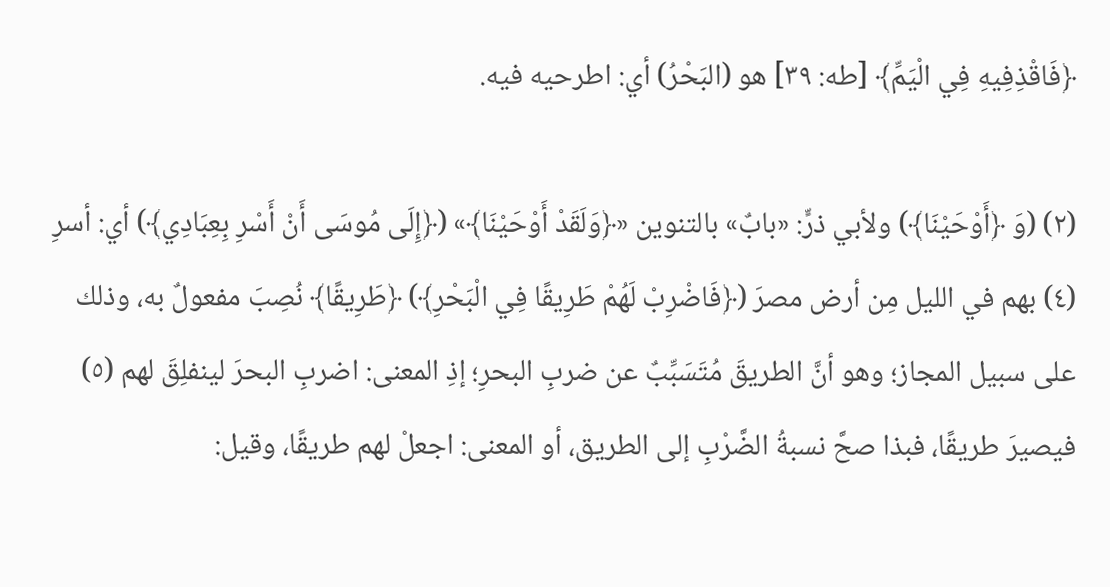﴿فَاقْذِفِيهِ فِي الْيَمِّ﴾ [طه: ٣٩] هو (البَحْرُ) أي: اطرحيه فيه.

(٢) (وَ ﴿أَوْحَيْنَا﴾) ولأبي ذرٍّ: «بابٌ» بالتنوين «﴿وَلَقَدْ أَوْحَيْنَا﴾» (﴿إِلَى مُوسَى أَنْ أَسْرِ بِعِبَادِي﴾) أي: أسرِ (٤) بهم في الليل مِن أرض مصرَ (﴿فَاضْرِبْ لَهُمْ طَرِيقًا فِي الْبَحْرِ﴾) ﴿طَرِيقًا﴾ نُصِبَ مفعولٌ به، وذلك على سبيل المجاز؛ وهو أنَّ الطريقَ مُتَسَبِّبٌ عن ضربِ البحرِ؛ إذِ المعنى: اضربِ البحرَ لينفلِقَ لهم (٥) فيصيرَ طريقًا، فبذا صحَّ نسبةُ الضَّرْبِ إلى الطريق، أو المعنى: اجعلْ لهم طريقًا، وقيل: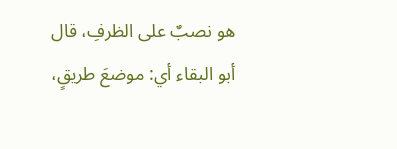هو نصبٌ على الظرفِ، قال أبو البقاء أي: موضعَ طريقٍ،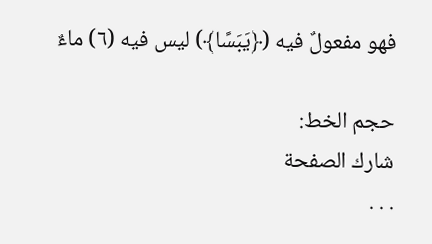فهو مفعولٌ فيه (﴿يَبَسًا﴾) ليس فيه (٦) ماءٌ

حجم الخط:
شارك الصفحة
. . .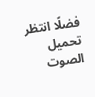فضلًا انتظر تحميل الصوت